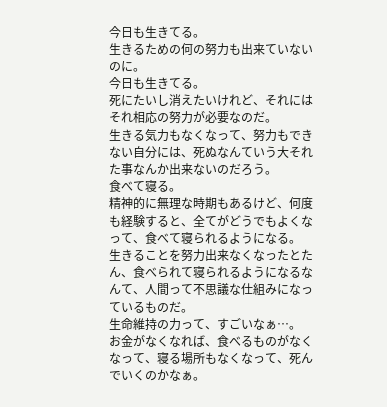今日も生きてる。
生きるための何の努力も出来ていないのに。
今日も生きてる。
死にたいし消えたいけれど、それにはそれ相応の努力が必要なのだ。
生きる気力もなくなって、努力もできない自分には、死ぬなんていう大それた事なんか出来ないのだろう。
食べて寝る。
精神的に無理な時期もあるけど、何度も経験すると、全てがどうでもよくなって、食べて寝られるようになる。
生きることを努力出来なくなったとたん、食べられて寝られるようになるなんて、人間って不思議な仕組みになっているものだ。
生命維持の力って、すごいなぁ…。
お金がなくなれば、食べるものがなくなって、寝る場所もなくなって、死んでいくのかなぁ。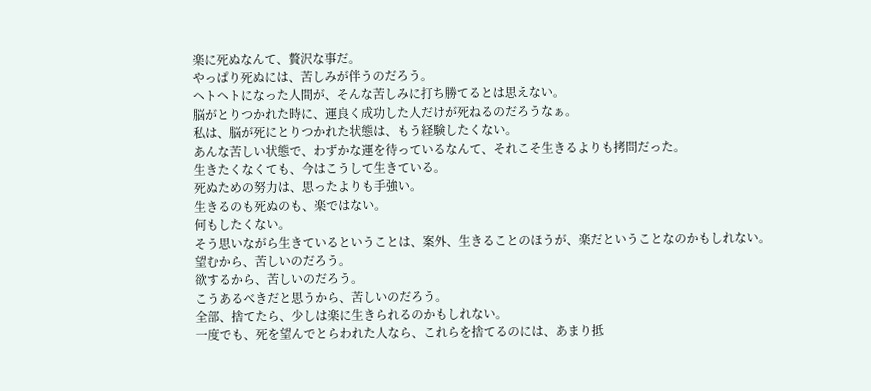楽に死ぬなんて、贅沢な事だ。
やっぱり死ぬには、苦しみが伴うのだろう。
ヘトヘトになった人間が、そんな苦しみに打ち勝てるとは思えない。
脳がとりつかれた時に、運良く成功した人だけが死ねるのだろうなぁ。
私は、脳が死にとりつかれた状態は、もう経験したくない。
あんな苦しい状態で、わずかな運を待っているなんて、それこそ生きるよりも拷問だった。
生きたくなくても、今はこうして生きている。
死ぬための努力は、思ったよりも手強い。
生きるのも死ぬのも、楽ではない。
何もしたくない。
そう思いながら生きているということは、案外、生きることのほうが、楽だということなのかもしれない。
望むから、苦しいのだろう。
欲するから、苦しいのだろう。
こうあるべきだと思うから、苦しいのだろう。
全部、捨てたら、少しは楽に生きられるのかもしれない。
一度でも、死を望んでとらわれた人なら、これらを捨てるのには、あまり抵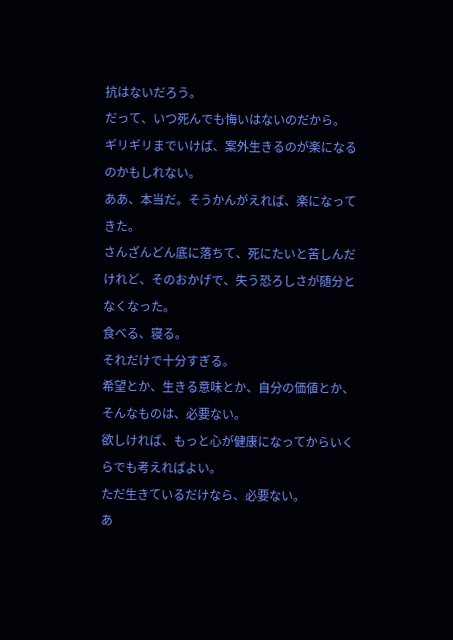抗はないだろう。
だって、いつ死んでも悔いはないのだから。
ギリギリまでいけば、案外生きるのが楽になるのかもしれない。
ああ、本当だ。そうかんがえれば、楽になってきた。
さんざんどん底に落ちて、死にたいと苦しんだけれど、そのおかげで、失う恐ろしさが随分となくなった。
食べる、寝る。
それだけで十分すぎる。
希望とか、生きる意味とか、自分の価値とか、そんなものは、必要ない。
欲しければ、もっと心が健康になってからいくらでも考えればよい。
ただ生きているだけなら、必要ない。
あ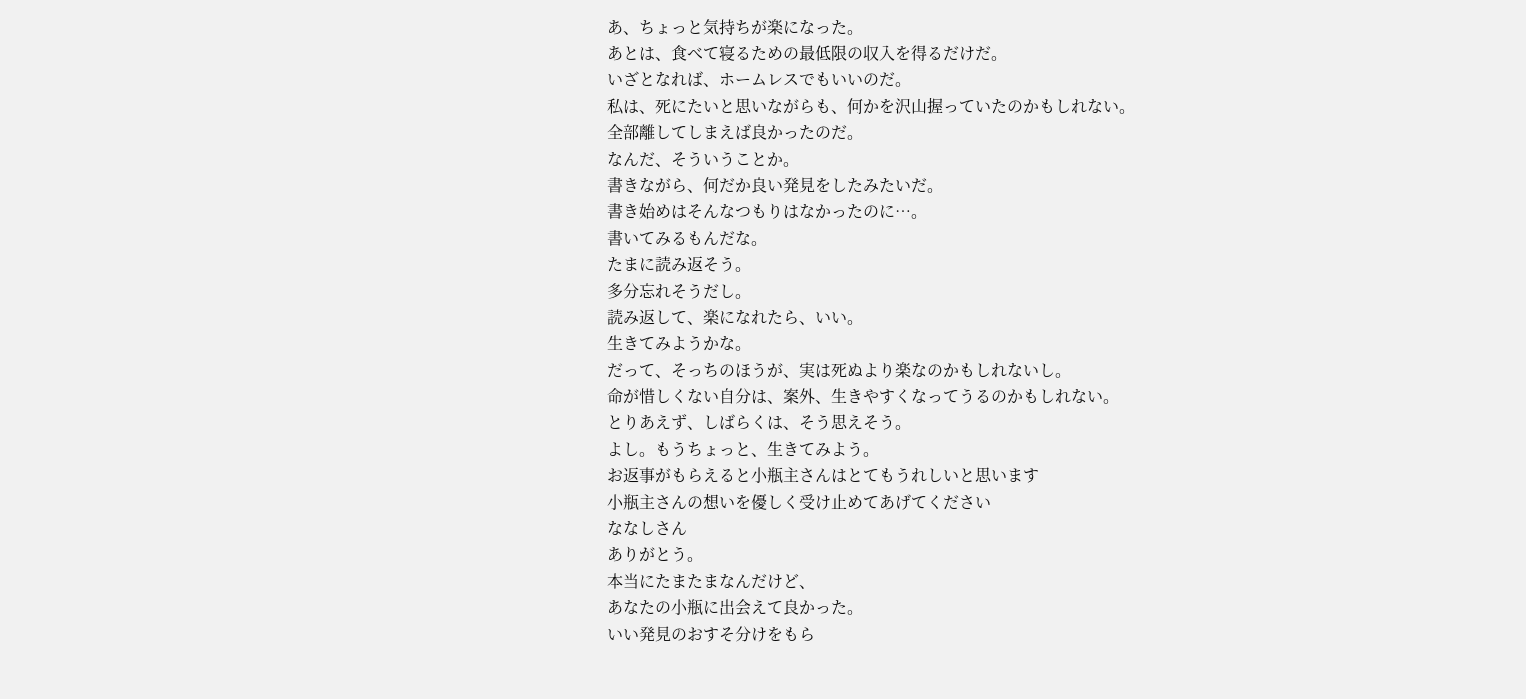あ、ちょっと気持ちが楽になった。
あとは、食べて寝るための最低限の収入を得るだけだ。
いざとなれば、ホームレスでもいいのだ。
私は、死にたいと思いながらも、何かを沢山握っていたのかもしれない。
全部離してしまえば良かったのだ。
なんだ、そういうことか。
書きながら、何だか良い発見をしたみたいだ。
書き始めはそんなつもりはなかったのに…。
書いてみるもんだな。
たまに読み返そう。
多分忘れそうだし。
読み返して、楽になれたら、いい。
生きてみようかな。
だって、そっちのほうが、実は死ぬより楽なのかもしれないし。
命が惜しくない自分は、案外、生きやすくなってうるのかもしれない。
とりあえず、しばらくは、そう思えそう。
よし。もうちょっと、生きてみよう。
お返事がもらえると小瓶主さんはとてもうれしいと思います
小瓶主さんの想いを優しく受け止めてあげてください
ななしさん
ありがとう。
本当にたまたまなんだけど、
あなたの小瓶に出会えて良かった。
いい発見のおすそ分けをもら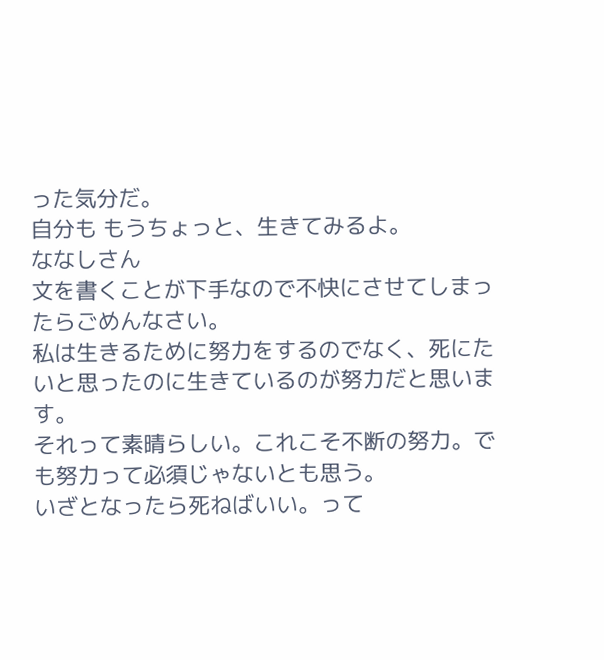った気分だ。
自分も もうちょっと、生きてみるよ。
ななしさん
文を書くことが下手なので不快にさせてしまったらごめんなさい。
私は生きるために努力をするのでなく、死にたいと思ったのに生きているのが努力だと思います。
それって素晴らしい。これこそ不断の努力。でも努力って必須じゃないとも思う。
いざとなったら死ねばいい。って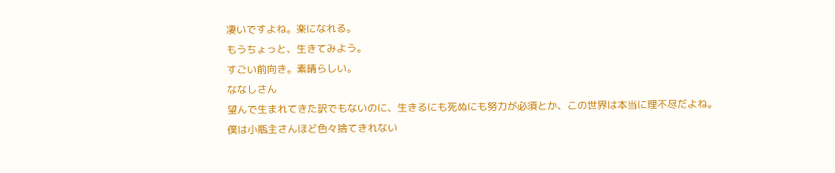凄いですよね。楽になれる。
もうちょっと、生きてみよう。
すごい前向き。素晴らしい。
ななしさん
望んで生まれてきた訳でもないのに、生きるにも死ぬにも努力が必須とか、この世界は本当に理不尽だよね。
僕は小瓶主さんほど色々捨てきれない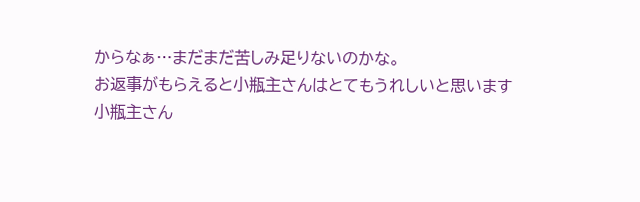からなぁ…まだまだ苦しみ足りないのかな。
お返事がもらえると小瓶主さんはとてもうれしいと思います
小瓶主さん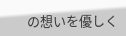の想いを優しく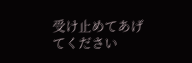受け止めてあげてください